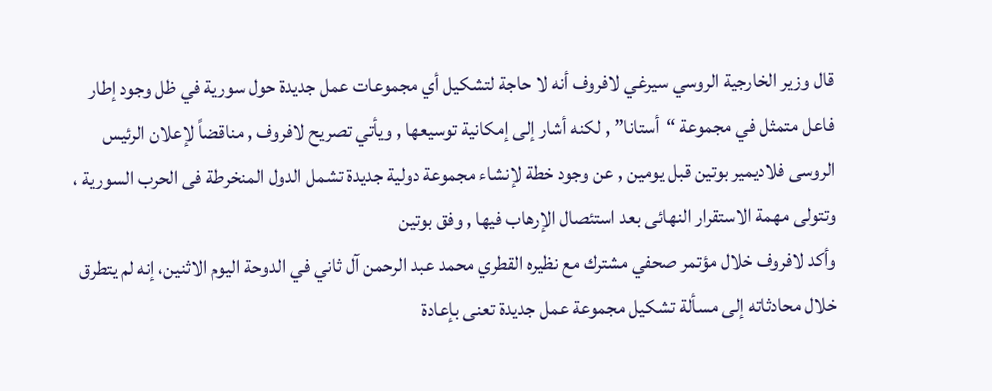قال وزير الخارجية الروسي سيرغي لافروف أنه لا حاجة لتشكيل أي مجموعات عمل جديدة حول سورية في ظل وجود إطار فاعل متمثل في مجموعة “أستانا” , لكنه أشار إلى إمكانية توسيعها , ويأتي تصريح لافروف , مناقضاً لإعلان الرئيس الروسى فلاديمير بوتين قبل يومين , عن وجود خطة لإنشاء مجموعة دولية جديدة تشمل الدول المنخرطة فى الحرب السورية ، وتتولى مهمة الاستقرار النهائى بعد استئصال الإرهاب فيها , وفق بوتين
وأكد لافروف خلال مؤتمر صحفي مشترك مع نظيره القطري محمد عبد الرحمن آل ثاني في الدوحة اليوم الاثنين، إنه لم يتطرق خلال محادثاته إلى مسألة تشكيل مجموعة عمل جديدة تعنى بإعادة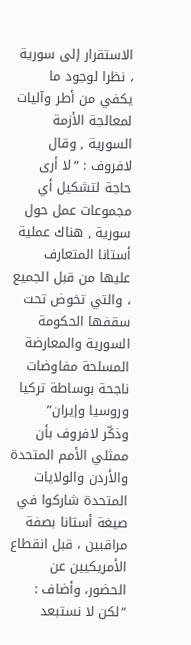الاستقرار إلى سورية ، نظرا لوجود ما يكفي من أطر وآليات لمعالجة الأزمة السورية , وقال لافروف : “لا أرى حاجة لتشكيل أي مجموعات عمل حول سورية , هناك عملية أستانا المتعارف عليها من قبل الجميع ، والتي تخوض تحت سقفها الحكومة السورية والمعارضة المسلحة مفاوضات ناجحة بوساطة تركيا وروسيا وإيران”
وذكّر لافروف بأن ممثلي الأمم المتحدة والأردن والولايات المتحدة شاركوا في صيغة أستانا بصفة مراقبين ، قبل انقطاع الأمريكيين عن الحضور، وأضاف : “لكن لا نستبعد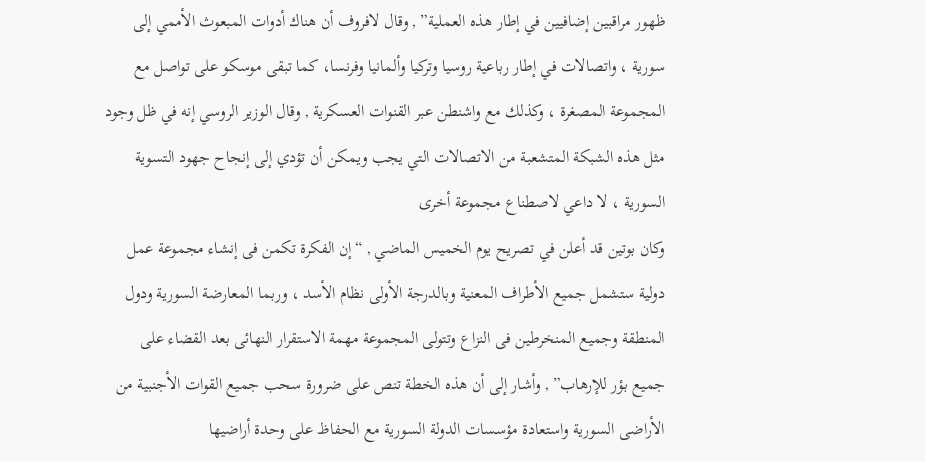ظهور مراقبين إضافيين في إطار هذه العملية” , وقال لافروف أن هناك أدوات المبعوث الأممي إلى سورية ، واتصالات في إطار رباعية روسيا وتركيا وألمانيا وفرنسا، كما تبقى موسكو على تواصل مع المجموعة المصغرة ، وكذلك مع واشنطن عبر القنوات العسكرية , وقال الوزير الروسي إنه في ظل وجود مثل هذه الشبكة المتشعبة من الاتصالات التي يجب ويمكن أن تؤدي إلى إنجاح جهود التسوية السورية ، لا داعي لاصطناع مجموعة أخرى
وكان بوتين قد أعلن في تصريح يوم الخميس الماضي , “إن الفكرة تكمن فى إنشاء مجموعة عمل دولية ستشمل جميع الأطراف المعنية وبالدرجة الأولى نظام الأسد ، وربما المعارضة السورية ودول المنطقة وجميع المنخرطين فى النزاع وتتولى المجموعة مهمة الاستقرار النهائى بعد القضاء على جميع بؤر للإرهاب” , وأشار إلى أن هذه الخطة تنص على ضرورة سحب جميع القوات الأجنبية من الأراضى السورية واستعادة مؤسسات الدولة السورية مع الحفاظ على وحدة أراضيها